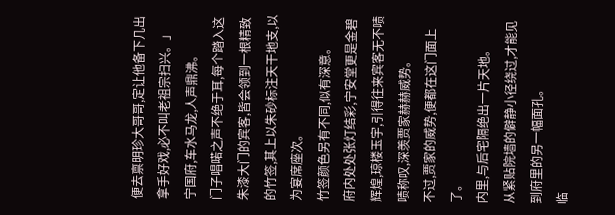便去禀明珍大哥哥,定让他备下几出拿手好戏,必不叫老祖宗扫兴。」
宁国府,车水马龙,人声鼎沸。
门子唱喏之声不绝于耳,每个踏入这朱漆大门的宾客,皆会领到一根精致的竹签,其上以朱砂标注天干地支,以为宴席座次。
竹签颜色另有不同,似有深意。
府内处处张灯结彩,宁安堂更是金碧辉煌,琼楼玉宇,引得往来宾客无不啧啧称叹,深羡贾家赫赫威势。
不过,贾家的威势,便都在这门面上了。
内里,与后宅隔绝出一片天地。
从紧贴院墙的僻静小径绕过,才能见到府里的另一幅面孔。
临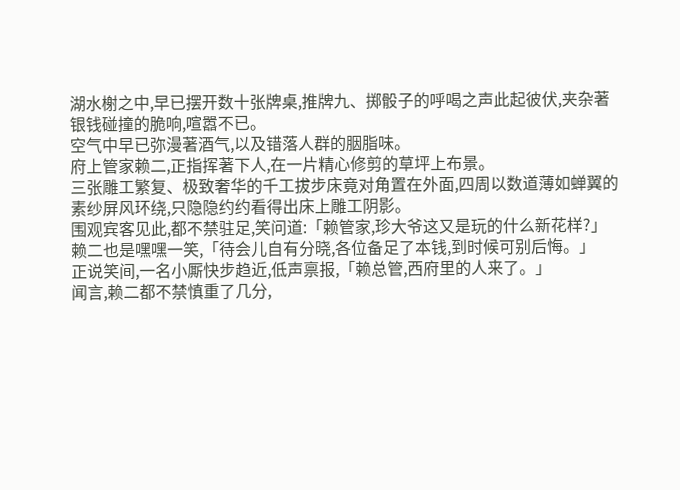湖水榭之中,早已摆开数十张牌桌,推牌九、掷骰子的呼喝之声此起彼伏,夹杂著银钱碰撞的脆响,喧嚣不已。
空气中早已弥漫著酒气,以及错落人群的胭脂味。
府上管家赖二,正指挥著下人,在一片精心修剪的草坪上布景。
三张雕工繁复、极致奢华的千工拔步床竟对角置在外面,四周以数道薄如蝉翼的素纱屏风环绕,只隐隐约约看得出床上雕工阴影。
围观宾客见此,都不禁驻足,笑问道:「赖管家,珍大爷这又是玩的什么新花样?」
赖二也是嘿嘿一笑,「待会儿自有分晓,各位备足了本钱,到时候可别后悔。」
正说笑间,一名小厮快步趋近,低声禀报,「赖总管,西府里的人来了。」
闻言,赖二都不禁慎重了几分,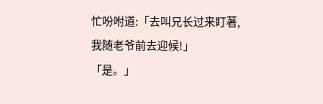忙吩咐道:「去叫兄长过来盯著,我随老爷前去迎候!」
「是。」